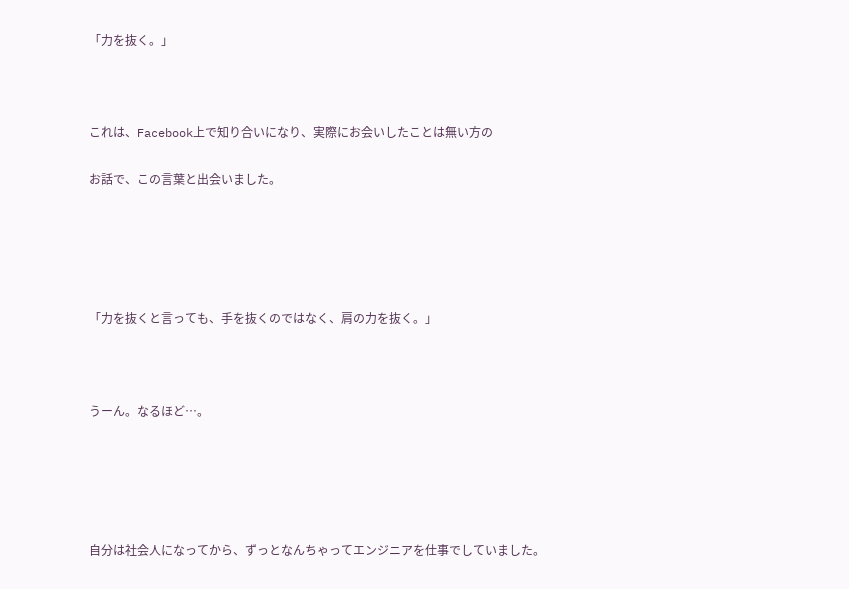「力を抜く。」



これは、Facebook上で知り合いになり、実際にお会いしたことは無い方の

お話で、この言葉と出会いました。





「力を抜くと言っても、手を抜くのではなく、肩の力を抜く。」



うーん。なるほど…。





自分は社会人になってから、ずっとなんちゃってエンジニアを仕事でしていました。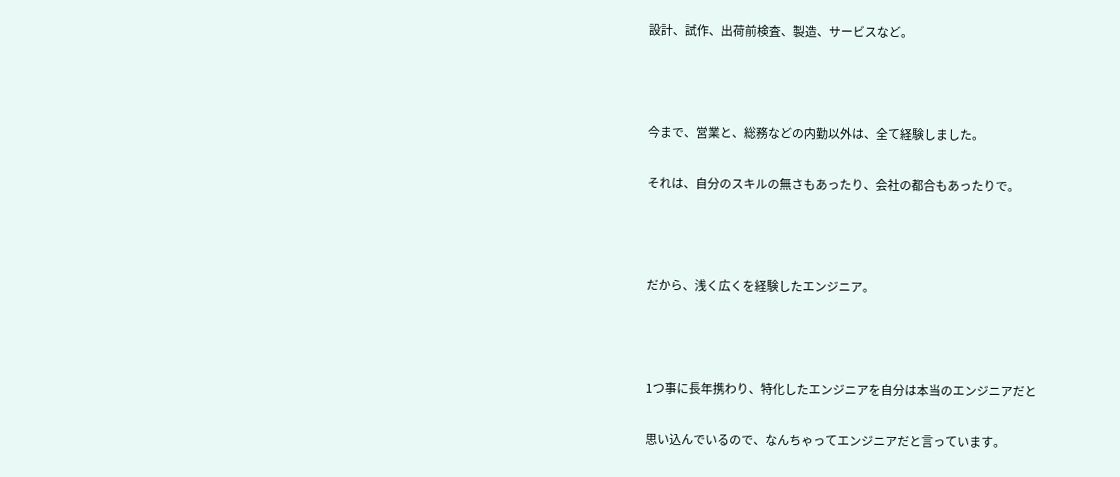設計、試作、出荷前検査、製造、サービスなど。



今まで、営業と、総務などの内勤以外は、全て経験しました。

それは、自分のスキルの無さもあったり、会社の都合もあったりで。



だから、浅く広くを経験したエンジニア。



1つ事に長年携わり、特化したエンジニアを自分は本当のエンジニアだと

思い込んでいるので、なんちゃってエンジニアだと言っています。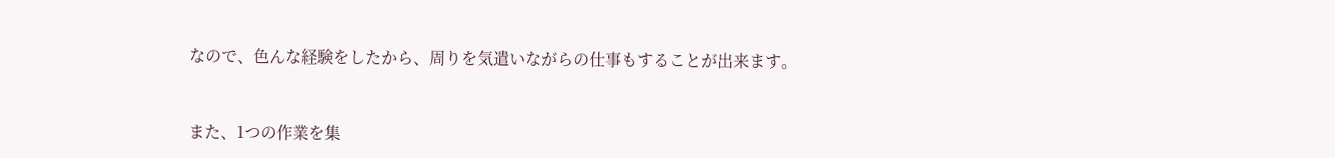なので、色んな経験をしたから、周りを気遣いながらの仕事もすることが出来ます。



また、1つの作業を集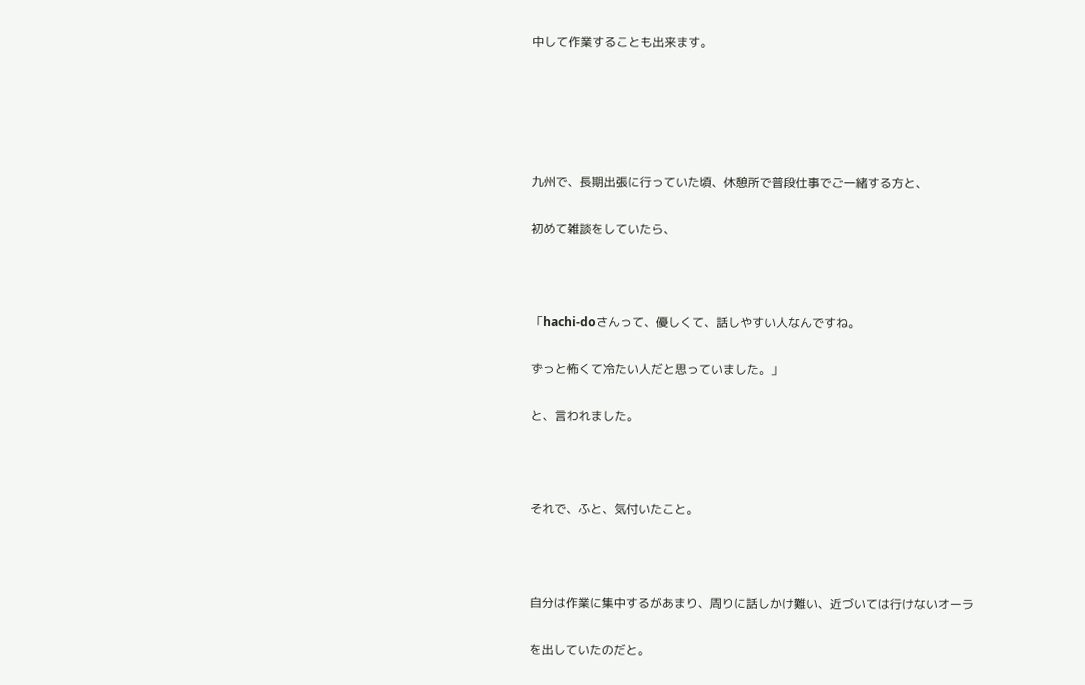中して作業することも出来ます。





九州で、長期出張に行っていた頃、休憩所で普段仕事でご一緒する方と、

初めて雑談をしていたら、



「hachi-doさんって、優しくて、話しやすい人なんですね。

ずっと怖くて冷たい人だと思っていました。」

と、言われました。



それで、ふと、気付いたこと。



自分は作業に集中するがあまり、周りに話しかけ難い、近づいては行けないオーラ

を出していたのだと。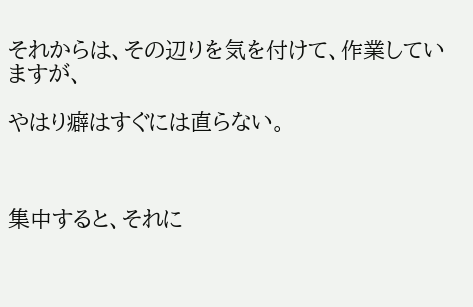それからは、その辺りを気を付けて、作業していますが、

やはり癖はすぐには直らない。



集中すると、それに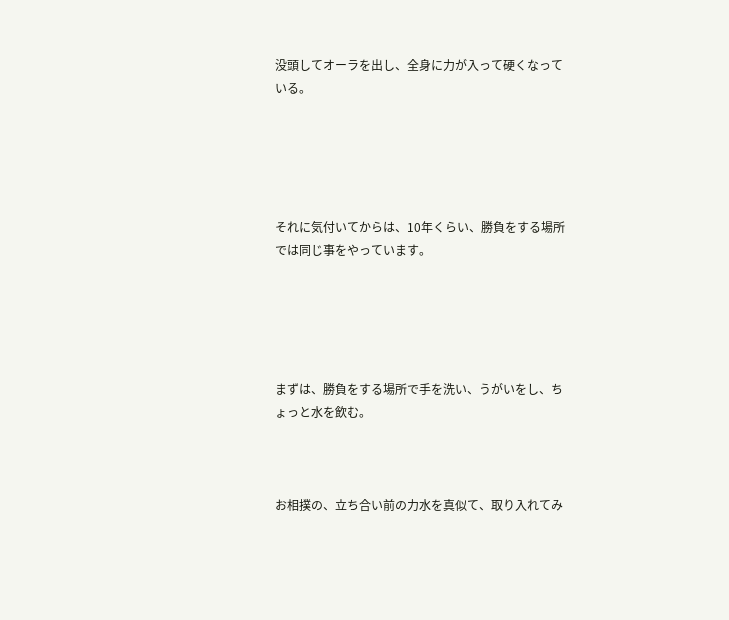没頭してオーラを出し、全身に力が入って硬くなっている。





それに気付いてからは、10年くらい、勝負をする場所では同じ事をやっています。





まずは、勝負をする場所で手を洗い、うがいをし、ちょっと水を飲む。



お相撲の、立ち合い前の力水を真似て、取り入れてみ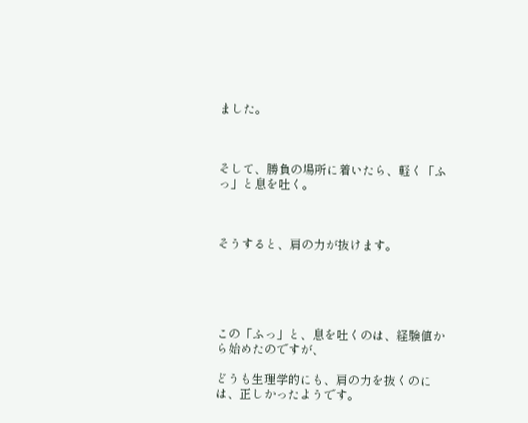ました。



そして、勝負の場所に着いたら、軽く「ふっ」と息を吐く。



そうすると、肩の力が抜けます。





この「ふっ」と、息を吐くのは、経験値から始めたのですが、

どうも生理学的にも、肩の力を抜くのには、正しかったようです。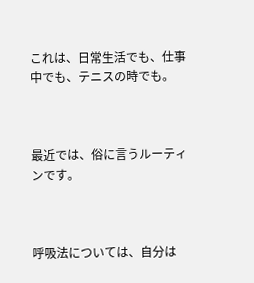これは、日常生活でも、仕事中でも、テニスの時でも。



最近では、俗に言うルーティンです。



呼吸法については、自分は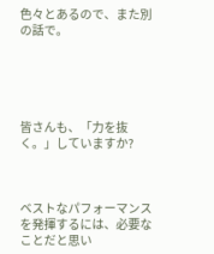色々とあるので、また別の話で。





皆さんも、「力を抜く。」していますか?



ベストなパフォーマンスを発揮するには、必要なことだと思い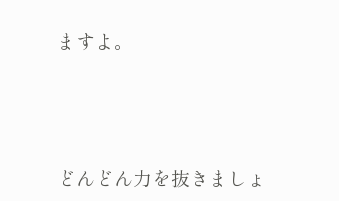ますよ。





どんどん力を抜きましょ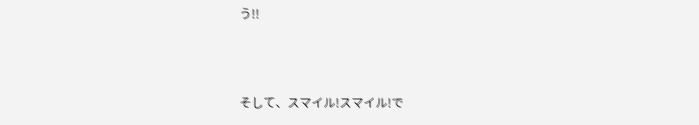う!!



そして、スマイル!スマイル!で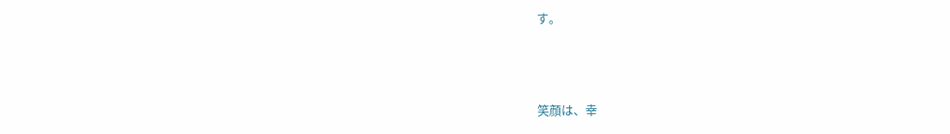す。



笑顔は、幸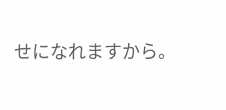せになれますから。